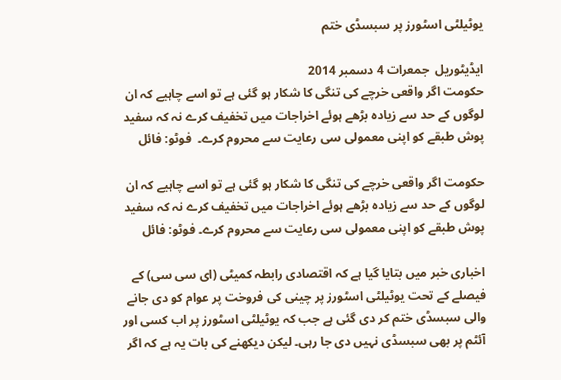یوٹیلٹی اسٹورز پر سبسڈی ختم

ایڈیٹوریل  جمعرات 4 دسمبر 2014
حکومت اگر واقعی خرچے کی تنگی کا شکار ہو گئی ہے تو اسے چاہیے کہ ان لوگوں کے حد سے زیادہ بڑھے ہوئے اخراجات میں تخفیف کرے نہ کہ سفید پوش طبقے کو اپنی معمولی سی رعایت سے محروم کرے۔  فوٹو: فائل

حکومت اگر واقعی خرچے کی تنگی کا شکار ہو گئی ہے تو اسے چاہیے کہ ان لوگوں کے حد سے زیادہ بڑھے ہوئے اخراجات میں تخفیف کرے نہ کہ سفید پوش طبقے کو اپنی معمولی سی رعایت سے محروم کرے۔ فوٹو: فائل

اخباری خبر میں بتایا گیا ہے کہ اقتصادی رابطہ کمیٹی (ای سی سی) کے فیصلے کے تحت یوٹیلٹی اسٹورز پر چینی کی فروخت پر عوام کو دی جانے والی سبسڈی ختم کر دی گئی ہے جب کہ یوٹیلٹی اسٹورز پر اب کسی اور آئٹم پر بھی سبسڈی نہیں دی جا رہی۔ لیکن دیکھنے کی بات یہ ہے کہ اگر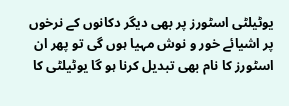یوٹیلٹی اسٹورز پر بھی دیگر دکانوں کے نرخوں پر اشیائے خور و نوش مہیا ہوں گی تو پھر ان اسٹورز کا نام بھی تبدیل کرنا ہو گا یوٹیلٹی کا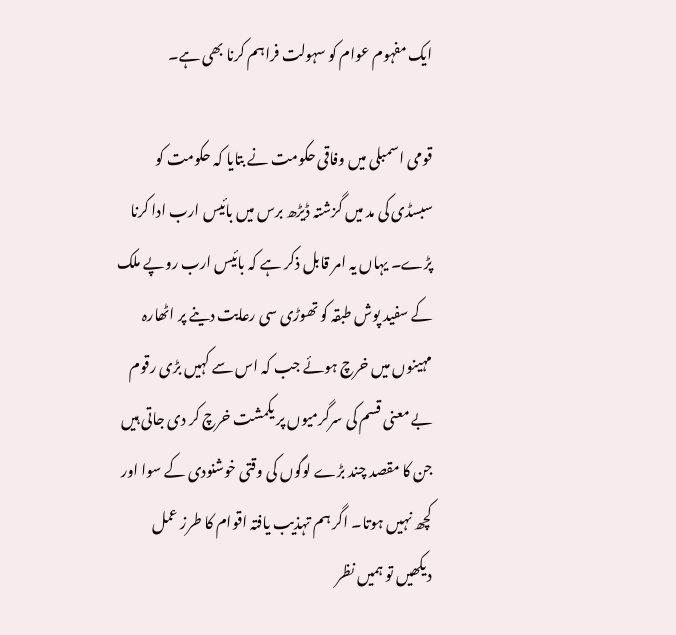ایک مفہوم عوام کو سہولت فراہم کرنا بھی ہے۔

قومی اسمبلی میں وفاقی حکومت نے بتایا کہ حکومت کو سبسڈی کی مد میں گزشتہ ڈیڑھ برس میں بائیس ارب ادا کرنا پڑے۔ یہاں یہ امر قابل ذکر ہے کہ بائیس ارب روپے ملک کے سفید پوش طبقہ کو تھوڑی سی رعایت دینے پر اٹھارہ مہینوں میں خرچ ہوئے جب کہ اس سے کہیں بڑی رقوم بے معنی قسم کی سرگرمیوں پر یکمشت خرچ کر دی جاتی ہیں جن کا مقصد چند بڑے لوگوں کی وقتی خوشنودی کے سوا اور کچھ نہیں ہوتا۔ اگر ہم تہذیب یافتہ اقوام کا طرز عمل دیکھیں تو ہمیں نظر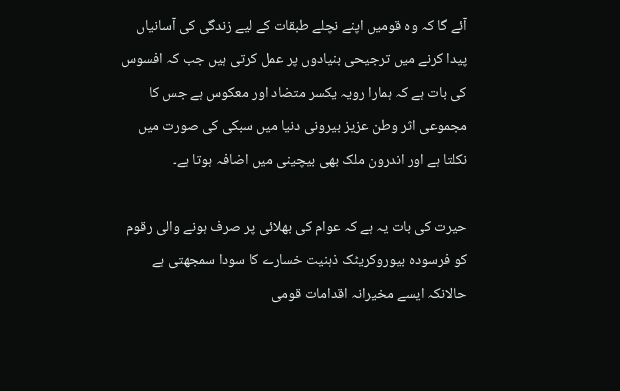آئے گا کہ وہ قومیں اپنے نچلے طبقات کے لیے زندگی کی آسانیاں پیدا کرنے میں ترجیحی بنیادوں پر عمل کرتی ہیں جب کہ افسوس کی بات ہے کہ ہمارا رویہ یکسر متضاد اور معکوس ہے جس کا مجموعی اثر وطن عزیز بیرونی دنیا میں سبکی کی صورت میں نکلتا ہے اور اندرون ملک بھی بیچینی میں اضافہ ہوتا ہے۔

حیرت کی بات یہ ہے کہ عوام کی بھلائی پر صرف ہونے والی رقوم کو فرسودہ بیوروکریٹک ذہنیت خسارے کا سودا سمجھتی ہے حالانکہ ایسے مخیرانہ اقدامات قومی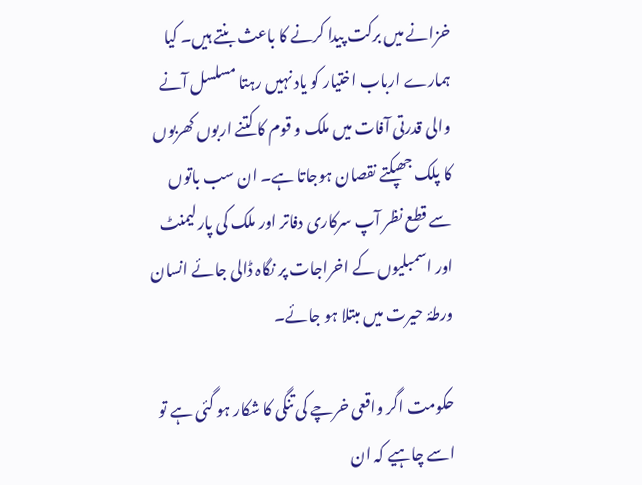خزانے میں برکت پیدا کرنے کا باعث بنتے ہیں۔ کیا ہمارے ارباب اختیار کو یاد نہیں رہتا مسلسل آنے والی قدرتی آفات میں ملک و قوم کا کتنے اربوں کھربوں کا پلک جھپکتے نقصان ہوجاتا ہے۔ ان سب باتوں سے قطع نظر آپ سرکاری دفاتر اور ملک کی پارلیمنٹ اور اسمبلیوں کے اخراجات پر نگاہ ڈالی جائے انسان ورطۂ حیرت میں مبتلا ہو جائے۔

حکومت اگر واقعی خرچے کی تنگی کا شکار ہو گئی ہے تو اسے چاہیے کہ ان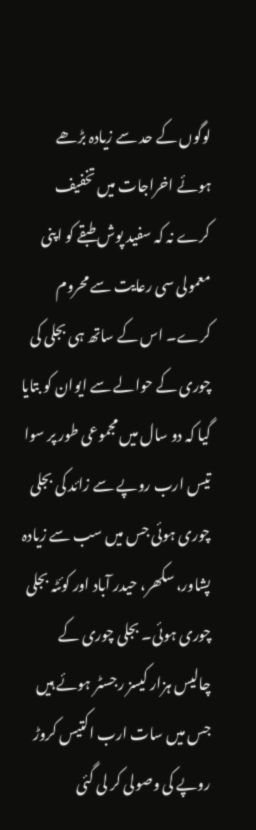لوگوں کے حد سے زیادہ بڑھے ہوئے اخراجات میں تخفیف کرے نہ کہ سفید پوش طبقے کو اپنی معمولی سی رعایت سے محروم کرے۔ اس کے ساتھ ہی بجلی کی چوری کے حوالے سے ایوان کو بتایا گیا کہ دو سال میں مجموعی طور پر سوا تیس ارب روپے سے زائد کی بجلی چوری ہوئی جس میں سب سے زیادہ پشاور، سکھر، حیدر آباد اور کوئٹہ بجلی چوری ہوئی۔ بجلی چوری کے چالیس ہزار کیسز رجسٹر ہوئے ہیں جس میں سات ارب اکتیس کروڑ روپے کی وصولی کر لی گئی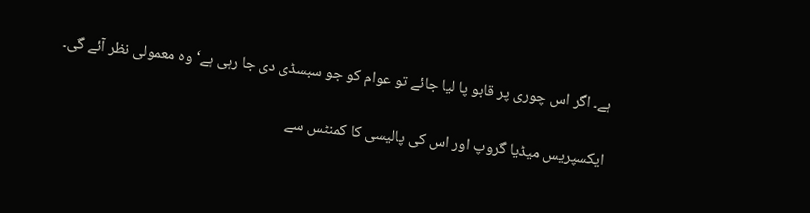ہے۔ اگر اس چوری پر قابو پا لیا جائے تو عوام کو جو سبسڈی دی جا رہی ہے‘ وہ معمولی نظر آئے گی۔

ایکسپریس میڈیا گروپ اور اس کی پالیسی کا کمنٹس سے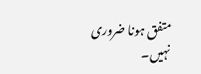متفق ہونا ضروری نہیں۔